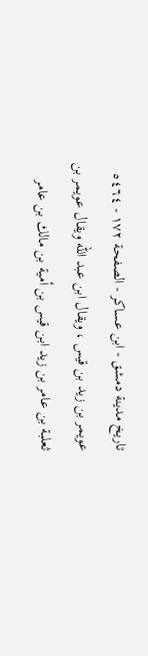تاريخ مدينة دمشق - ابن عساكر - الصفحة ١٧٢ - ٥٤٦٤ عويمر بن زيد بن قيس ، ويقال ابن عبد الله ويقال عويمر بن ثعلبة بن عامر بن زيد ابن قيس بن أمية بن مالك بن عامر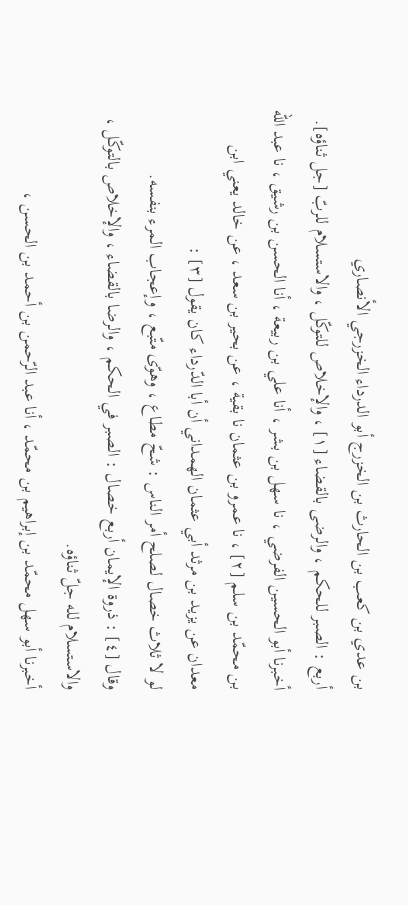بن عدي بن كعب بن الحارث بن الخزرج أبو الدرداء الخزرجي الأنصاري
أربع : الصبر للحكم ، والرضى بالقضاء [١] ، والإخلاص للتوكّل ، والاستسلام للربّ [جل ثناؤه].
أخبرنا أبو الحسين الفرضي ، نا سهل بن بشر ، أنا علي بن ربيعة ، أنا الحسن بن رشيق ، نا عبد الله بن محمّد بن سلم [٢] ، نا عمرو بن عثمان نا بقية ، عن بحير بن سعد ، عن خالد يعني ابن معدان عن يزيد بن مرثد أبي عثمان الهمداني أن أبا الدّرداء كان يقول [٣] :
لو لا ثلاث خصال لصلح أمر الناس : شحّ مطاع ، وهوّى متّبع ، وإعجاب المرء بنفسه.
وقال [٤] : ذروة الإيمان أربع خصال : الصبر في الحكم ، والرضا بالقضاء ، والإخلاص بالتوكّل ، والاستسلام لله جلّ ثناؤه.
أخبرنا أبو سهل محمّد بن إبراهيم بن محمّد ، أنا عبد الرّحمن بن أحمد بن الحسن ،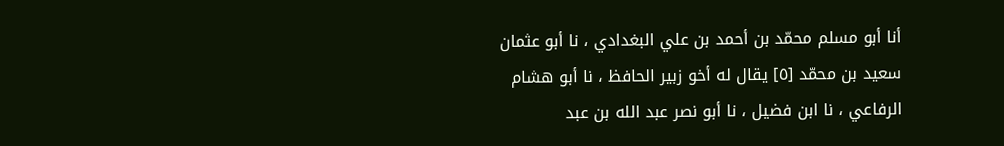أنا أبو مسلم محمّد بن أحمد بن علي البغدادي ، نا أبو عثمان سعيد بن محمّد [٥] يقال له أخو زبير الحافظ ، نا أبو هشام الرفاعي ، نا ابن فضيل ، نا أبو نصر عبد الله بن عبد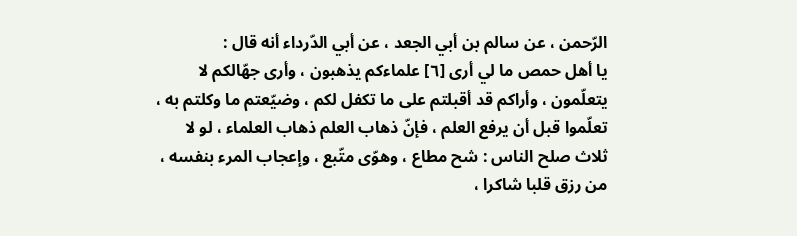الرّحمن ، عن سالم بن أبي الجعد ، عن أبي الدّرداء أنه قال :
يا أهل حمص ما لي أرى [٦] علماءكم يذهبون ، وأرى جهّالكم لا يتعلّمون ، وأراكم قد أقبلتم على ما تكفل لكم ، وضيّعتم ما وكلتم به ، تعلّموا قبل أن يرفع العلم ، فإنّ ذهاب العلم ذهاب العلماء ، لو لا ثلاث صلح الناس : شح مطاع ، وهوّى متّبع ، وإعجاب المرء بنفسه ، من رزق قلبا شاكرا ،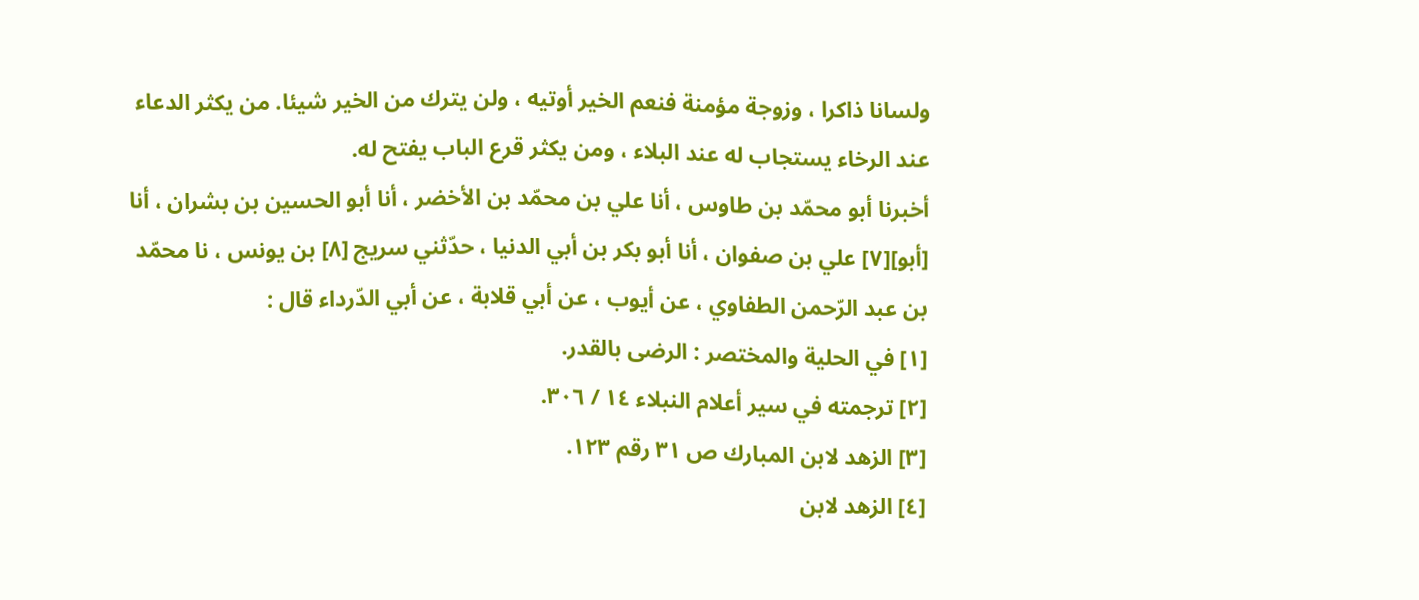ولسانا ذاكرا ، وزوجة مؤمنة فنعم الخير أوتيه ، ولن يترك من الخير شيئا. من يكثر الدعاء عند الرخاء يستجاب له عند البلاء ، ومن يكثر قرع الباب يفتح له.
أخبرنا أبو محمّد بن طاوس ، أنا علي بن محمّد بن الأخضر ، أنا أبو الحسين بن بشران ، أنا [أبو][٧] علي بن صفوان ، أنا أبو بكر بن أبي الدنيا ، حدّثني سريج [٨] بن يونس ، نا محمّد بن عبد الرّحمن الطفاوي ، عن أيوب ، عن أبي قلابة ، عن أبي الدّرداء قال :
[١] في الحلية والمختصر : الرضى بالقدر.
[٢] ترجمته في سير أعلام النبلاء ١٤ / ٣٠٦.
[٣] الزهد لابن المبارك ص ٣١ رقم ١٢٣.
[٤] الزهد لابن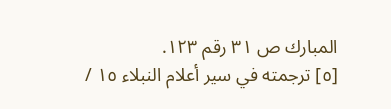المبارك ص ٣١ رقم ١٢٣.
[٥] ترجمته في سير أعلام النبلاء ١٥ /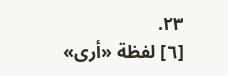٢٣.
[٦] لفظة «أرى»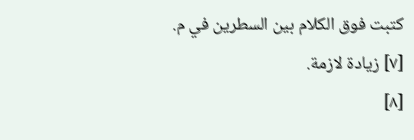كتبت فوق الكلام بين السطرين في م.
[٧] زيادة لازمة.
[٨]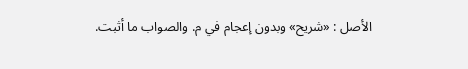الأصل : «شريح» وبدون إعجام في م. والصواب ما أثبت.